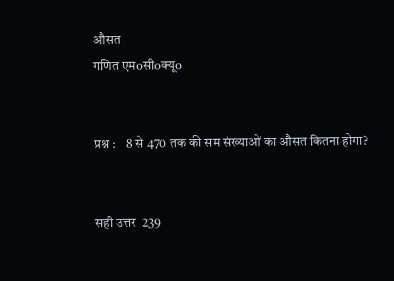औसत
गणित एमoसीoक्यूo


प्रश्न :    8 से 470 तक की सम संख्याओं का औसत कितना होगा?


सही उत्तर  239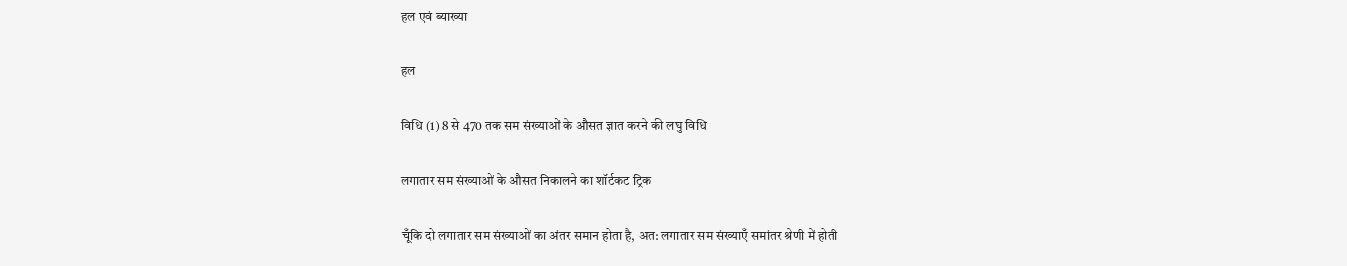हल एवं ब्याख्या

हल

विधि (1) 8 से 470 तक सम संख्याओं के औसत ज्ञात करने की लघु विधि

लगातार सम संख्याओं के औसत निकालने का शॉर्टकट ट्रिक

चूँकि दो लगातार सम संख्याओं का अंतर समान होता है, अत: लगातार सम संख्याएँ समांतर श्रेणी में होती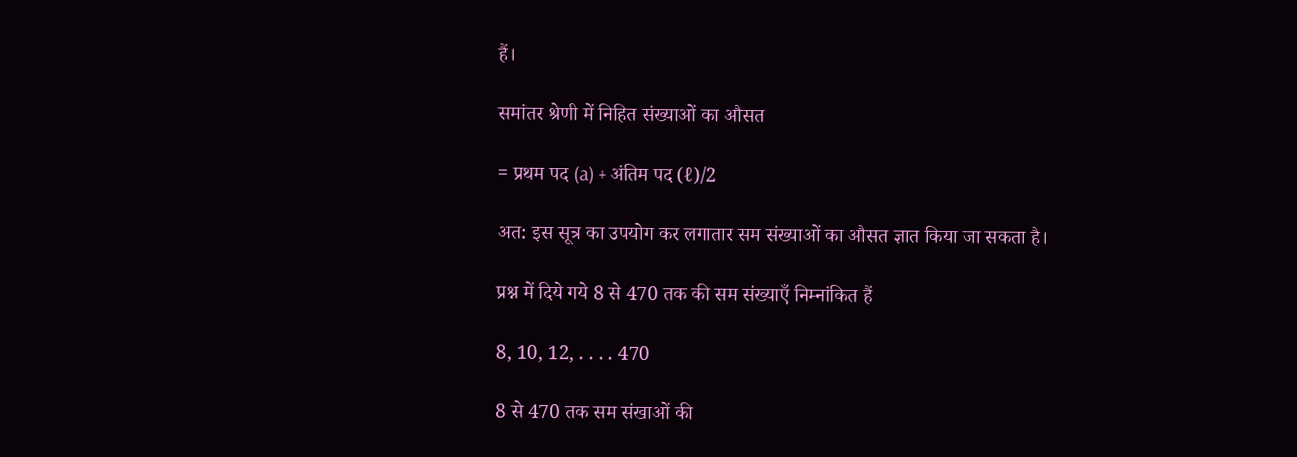हैं।

समांतर श्रेणी में निहित संख्याओं का औसत

= प्रथम पद (a) + अंतिम पद (ℓ)/2

अत: इस सूत्र का उपयोग कर लगातार सम संख्याओं का औसत ज्ञात किया जा सकता है।

प्रश्न में दिये गये 8 से 470 तक की सम संख्याएँ निम्नांकित हैं

8, 10, 12, . . . . 470

8 से 470 तक सम संखाओं की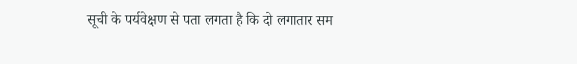सूची के पर्यवेक्षण से पता लगता है कि दो लगातार सम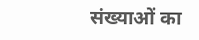संख्याओं का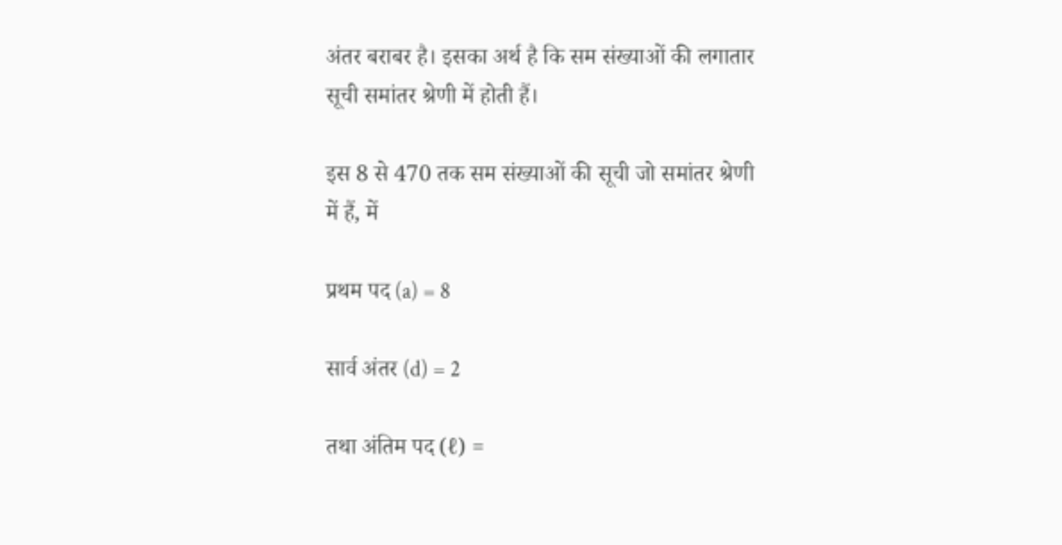अंतर बराबर है। इसका अर्थ है कि सम संख्याओं की लगातार सूची समांतर श्रेणी में होती हैं।

इस 8 से 470 तक सम संख्याओं की सूची जो समांतर श्रेणी में हैं, में

प्रथम पद (a) = 8

सार्व अंतर (d) = 2

तथा अंतिम पद (ℓ) =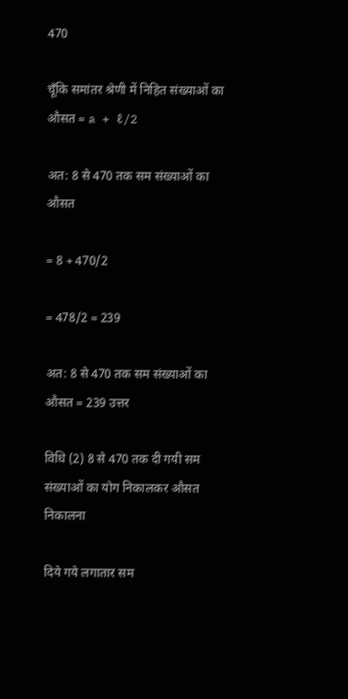470

चूँकि समांतर श्रेणी में निहित संख्याओं का औसत = a + ℓ/2

अत: 8 से 470 तक सम संख्याओं का औसत

= 8 + 470/2

= 478/2 = 239

अत: 8 से 470 तक सम संख्याओं का औसत = 239 उत्तर

विधि (2) 8 से 470 तक दी गयी सम संख्याओं का योग निकालकर औसत निकालना

दिये गये लगातार सम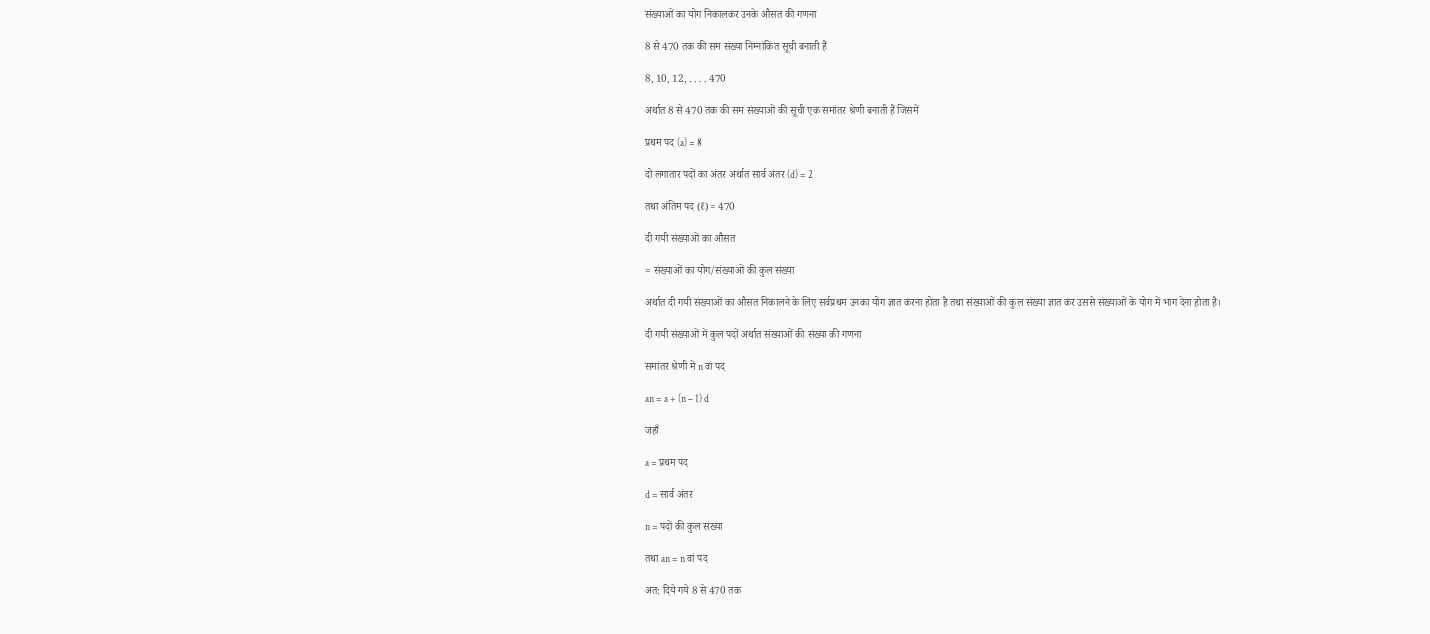संख्याओं का योग निकालकर उनके औसत की गणना

8 से 470 तक की सम संख्या निम्नांकित सूची बनाती हैं

8, 10, 12, . . . . 470

अर्थात 8 से 470 तक की सम संख्याओं की सूची एक समांतर श्रेणी बनाती हैं जिसमें

प्रथम पद (a) = 8

दो लगातार पदों का अंतर अर्थात सार्व अंतर (d) = 2

तथा अंतिम पद (ℓ) = 470

दी गयी संख्याओं का औसत

= संख्याओं का योग/संख्याओं की कुल संख्या

अर्थात दी गयी संख्याओं का औसत निकालने के लिए सर्वप्रथम उनका योग ज्ञात करना होता है तथा संख्याओं की कुल संख्या ज्ञात कर उससे संख्याओं के योग में भाग देना होता है।

दी गयी संख्याओं में कुल पदों अर्थात संख्याओं की संख्या की गणना

समांतर श्रेणी में n वां पद

an = a + (n – 1) d

जहाँ

a = प्रथम पद

d = सार्व अंतर

n = पदों की कुल संख्या

तथा an = n वां पद

अत: दिये गये 8 से 470 तक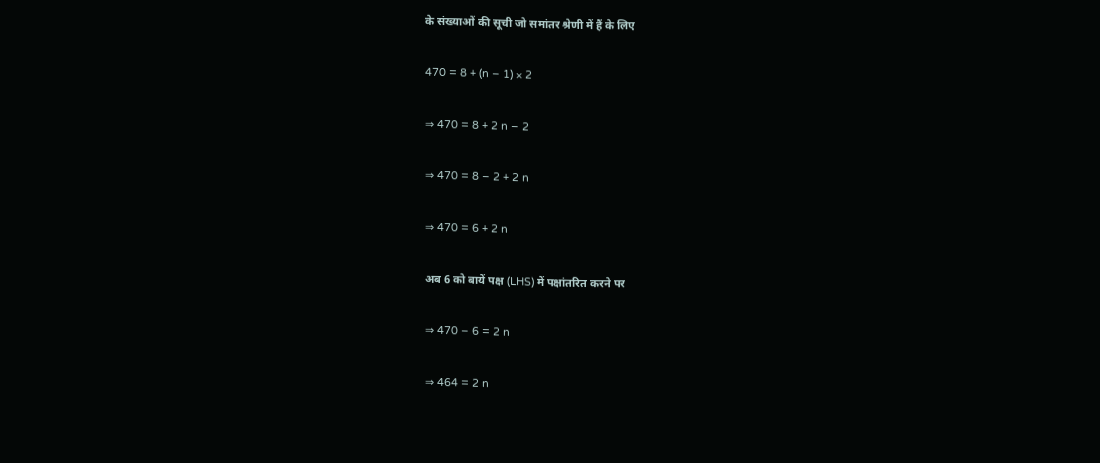के संख्याओं की सूची जो समांतर श्रेणी में हैं के लिए

470 = 8 + (n – 1) × 2

⇒ 470 = 8 + 2 n – 2

⇒ 470 = 8 – 2 + 2 n

⇒ 470 = 6 + 2 n

अब 6 को बायें पक्ष (LHS) में पक्षांतरित करने पर

⇒ 470 – 6 = 2 n

⇒ 464 = 2 n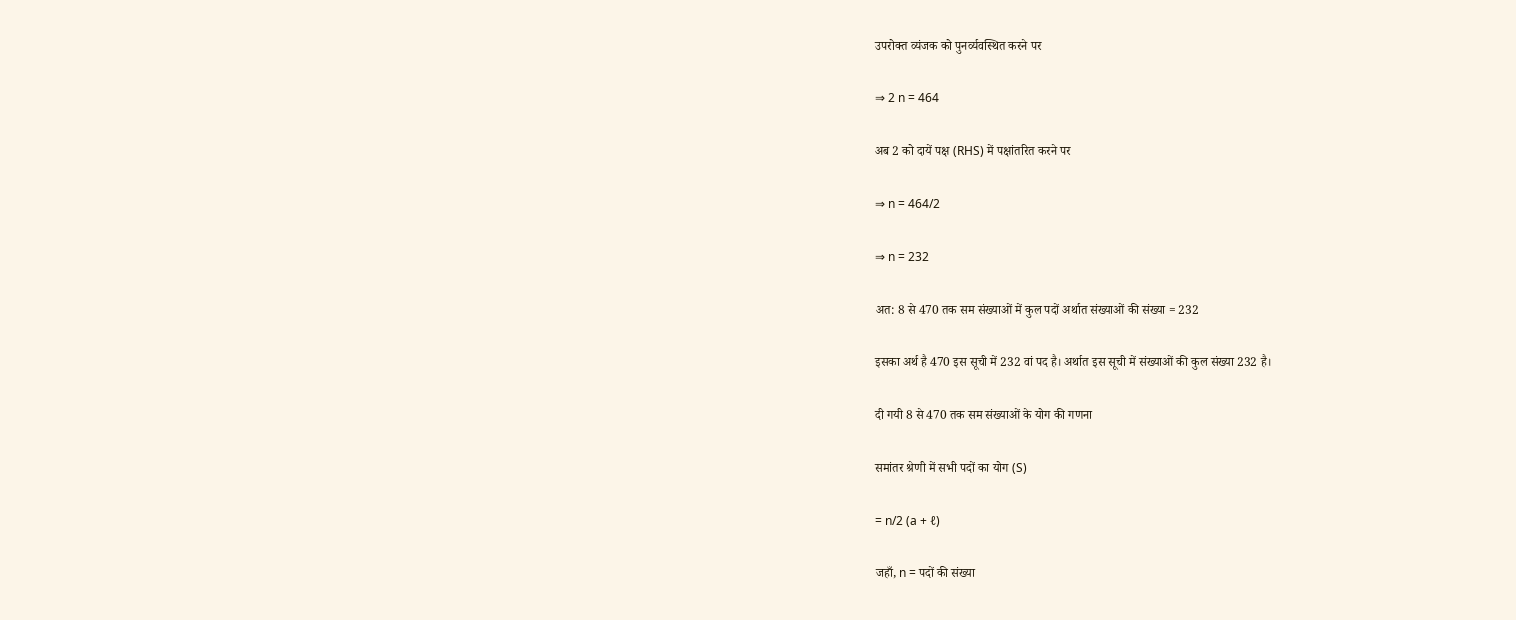उपरोक्त व्यंजक को पुनर्व्यवस्थित करने पर

⇒ 2 n = 464

अब 2 को दायें पक्ष (RHS) में पक्षांतरित करने पर

⇒ n = 464/2

⇒ n = 232

अत: 8 से 470 तक सम संख्याओं में कुल पदों अर्थात संख्याओं की संख्या = 232

इसका अर्थ है 470 इस सूची में 232 वां पद है। अर्थात इस सूची में संख्याओं की कुल संख्या 232 है।

दी गयी 8 से 470 तक सम संख्याओं के योग की गणना

समांतर श्रेणी में सभी पदों का योग (S)

= n/2 (a + ℓ)

जहाँ, n = पदों की संख्या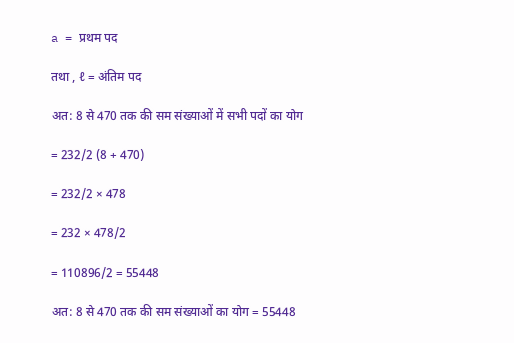a = प्रथम पद

तथा , ℓ = अंतिम पद

अत: 8 से 470 तक की सम संख्याओं में सभी पदों का योग

= 232/2 (8 + 470)

= 232/2 × 478

= 232 × 478/2

= 110896/2 = 55448

अत: 8 से 470 तक की सम संख्याओं का योग = 55448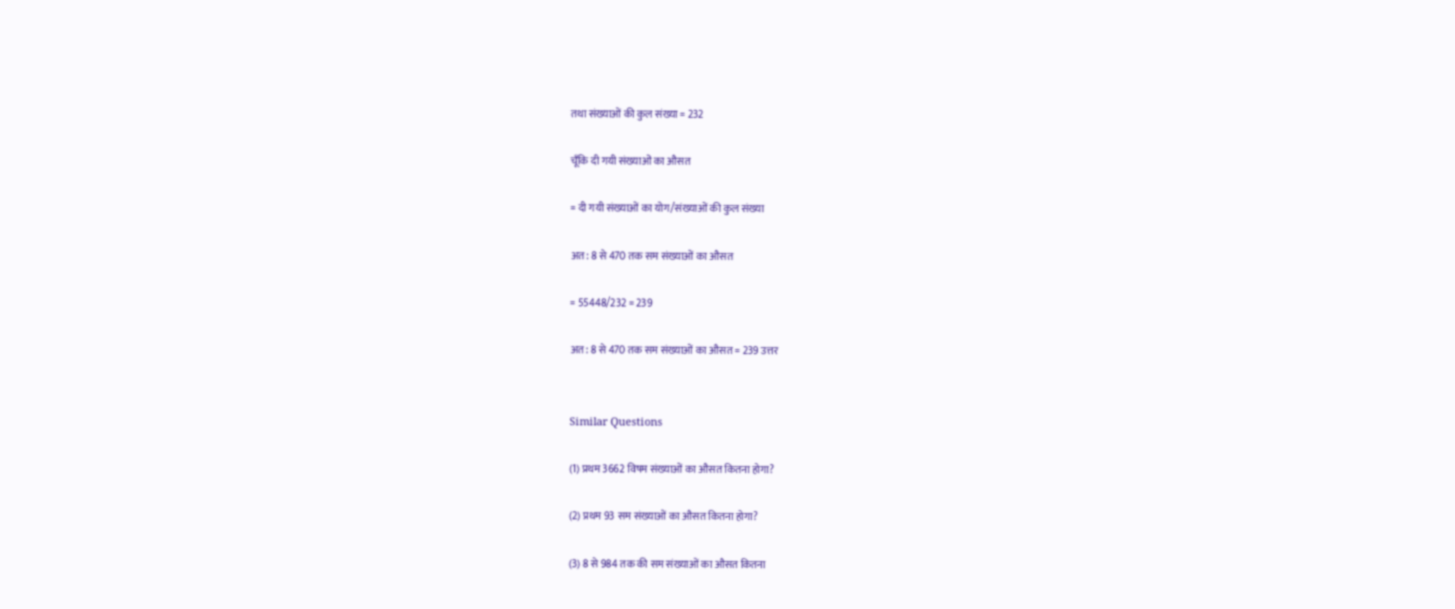तथा संख्याओं की कुल संख्या = 232

चूँकि दी गयी संख्याओं का औसत

= दी गयी संख्याओं का योग/संख्याओं की कुल संख्या

अत: 8 से 470 तक सम संख्याओं का औसत

= 55448/232 = 239

अत: 8 से 470 तक सम संख्याओं का औसत = 239 उत्तर


Similar Questions

(1) प्रथम 3662 विषम संख्याओं का औसत कितना होगा?

(2) प्रथम 93 सम संख्याओं का औसत कितना होगा?

(3) 8 से 984 तक की सम संख्याओं का औसत कितना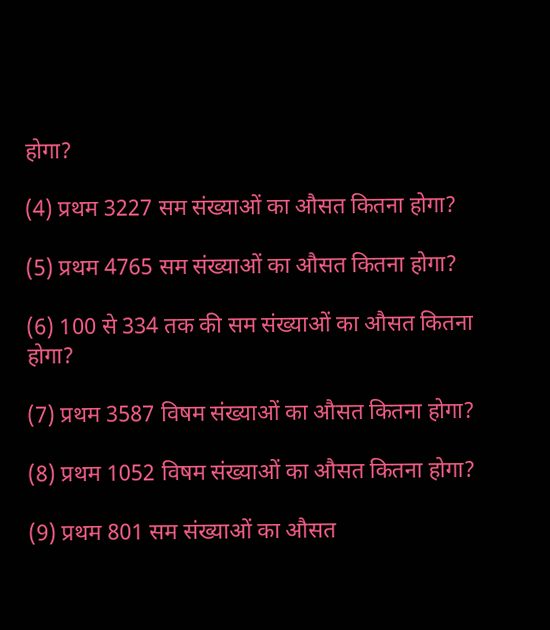होगा?

(4) प्रथम 3227 सम संख्याओं का औसत कितना होगा?

(5) प्रथम 4765 सम संख्याओं का औसत कितना होगा?

(6) 100 से 334 तक की सम संख्याओं का औसत कितना होगा?

(7) प्रथम 3587 विषम संख्याओं का औसत कितना होगा?

(8) प्रथम 1052 विषम संख्याओं का औसत कितना होगा?

(9) प्रथम 801 सम संख्याओं का औसत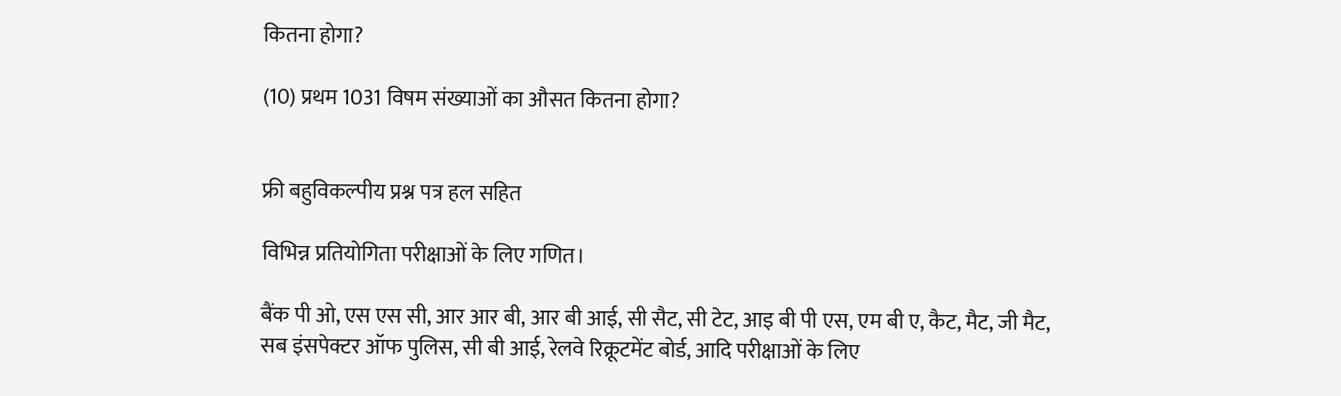कितना होगा?

(10) प्रथम 1031 विषम संख्याओं का औसत कितना होगा?


फ्री बहुविकल्पीय प्रश्न पत्र हल सहित

विभिन्न प्रतियोगिता परीक्षाओं के लिए गणित।

बैंक पी ओ, एस एस सी, आर आर बी, आर बी आई, सी सैट, सी टेट, आइ बी पी एस, एम बी ए, कैट, मैट, जी मैट, सब इंसपेक्टर ऑफ पुलिस, सी बी आई, रेलवे रिक्रूटमेंट बोर्ड, आदि परीक्षाओं के लिए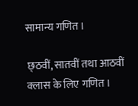सामान्य गणित।

छ्ठवीं, सातवीं तथा आठवीं क्लास के लिए गणित।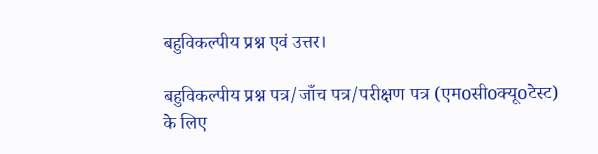बहुविकल्पीय प्रश्न एवं उत्तर।

बहुविकल्पीय प्रश्न पत्र/जाँच पत्र/परीक्षण पत्र (एमoसीoक्यूoटेस्ट) के लिए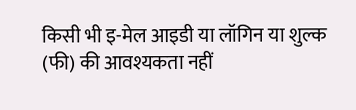किसी भी इ-मेल आइडी या लॉगिन या शुल्क (फी) की आवश्यकता नहीं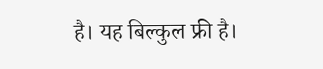है। यह बिल्कुल फ्री है।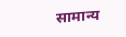सामान्य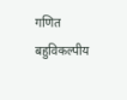गणित बहुविकल्पीय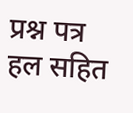प्रश्न पत्र हल सहित